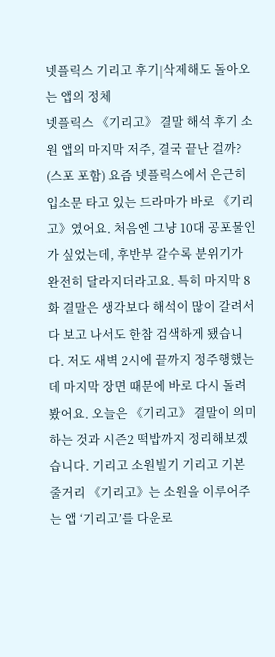넷플릭스 기리고 후기|삭제해도 돌아오는 앱의 정체
넷플릭스 《기리고》 결말 해석 후기 소원 앱의 마지막 저주, 결국 끝난 걸까? (스포 포함) 요즘 넷플릭스에서 은근히 입소문 타고 있는 드라마가 바로 《기리고》였어요. 처음엔 그냥 10대 공포물인가 싶었는데, 후반부 갈수록 분위기가 완전히 달라지더라고요. 특히 마지막 8화 결말은 생각보다 해석이 많이 갈려서 다 보고 나서도 한참 검색하게 됐습니다. 저도 새벽 2시에 끝까지 정주행했는데 마지막 장면 때문에 바로 다시 돌려봤어요. 오늘은 《기리고》 결말이 의미하는 것과 시즌2 떡밥까지 정리해보겠습니다. 기리고 소원빌기 기리고 기본 줄거리 《기리고》는 소원을 이루어주는 앱 ‘기리고’를 다운로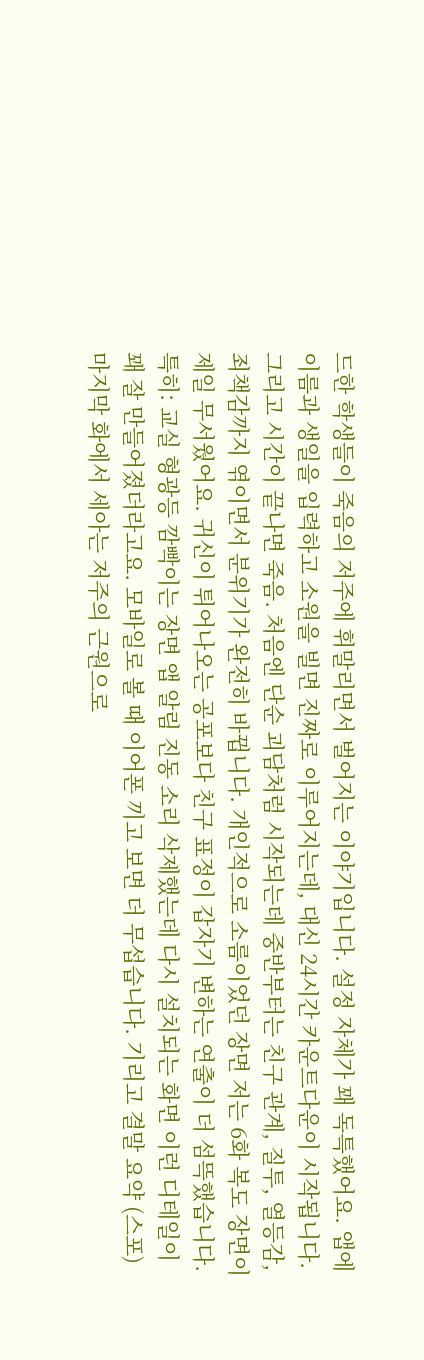드한 학생들이 죽음의 저주에 휘말리면서 벌어지는 이야기입니다. 설정 자체가 꽤 독특했어요. 앱에 이름과 생일을 입력하고 소원을 빌면 진짜로 이루어지는데, 대신 24시간 카운트다운이 시작됩니다. 그리고 시간이 끝나면 죽음. 처음엔 단순 괴담처럼 시작되는데 중반부터는 친구 관계, 질투, 열등감, 죄책감까지 엮이면서 분위기가 완전히 바뀝니다. 개인적으로 소름이었던 장면 저는 6화 복도 장면이 제일 무서웠어요. 귀신이 튀어나오는 공포보다 친구 표정이 갑자기 변하는 연출이 더 섬뜩했습니다. 특히: 교실 형광등 깜빡이는 장면 앱 알림 진동 소리 삭제했는데 다시 설치되는 화면 이런 디테일이 꽤 잘 만들어졌더라고요. 모바일로 볼 때 이어폰 끼고 보면 더 무섭습니다. 기리고 결말 요약 (스포) 마지막 화에서 세아는 저주의 근원으로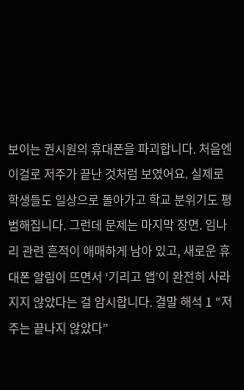보이는 권시원의 휴대폰을 파괴합니다. 처음엔 이걸로 저주가 끝난 것처럼 보였어요. 실제로 학생들도 일상으로 돌아가고 학교 분위기도 평범해집니다. 그런데 문제는 마지막 장면. 임나리 관련 흔적이 애매하게 남아 있고, 새로운 휴대폰 알림이 뜨면서 ‘기리고 앱’이 완전히 사라지지 않았다는 걸 암시합니다. 결말 해석 1 “저주는 끝나지 않았다”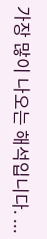가장 많이 나오는 해석입니다. ...